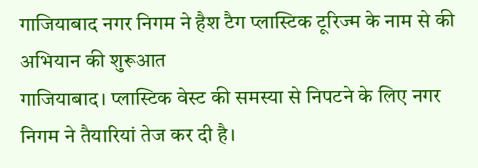गाजियाबाद नगर निगम ने हैश टैग प्लास्टिक टूरिज्म के नाम से की अभियान की शुरूआत
गाजियाबाद। प्लास्टिक वेस्ट की समस्या से निपटने के लिए नगर निगम ने तैयारियां तेज कर दी है।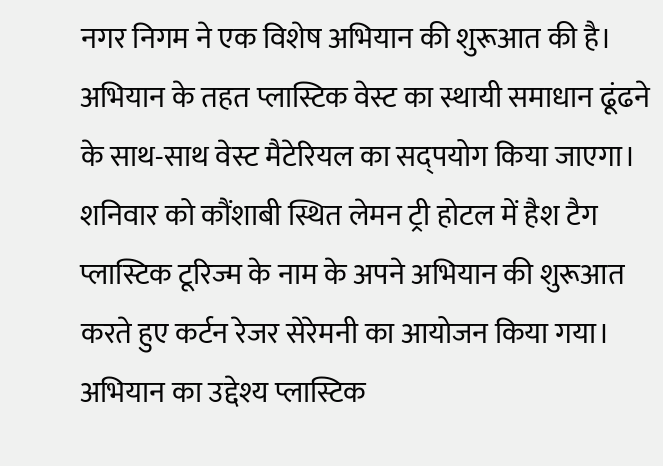नगर निगम ने एक विशेष अभियान की शुरूआत की है। अभियान के तहत प्लास्टिक वेस्ट का स्थायी समाधान ढूंढने के साथ-साथ वेस्ट मैटेरियल का सद्पयोग किया जाएगा। शनिवार को कौंशाबी स्थित लेमन ट्री होटल में हैश टैग प्लास्टिक टूरिज्म के नाम के अपने अभियान की शुरूआत करते हुए कर्टन रेजर सेरेमनी का आयोजन किया गया। अभियान का उद्देश्य प्लास्टिक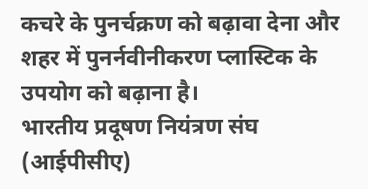कचरे के पुनर्चक्रण को बढ़ावा देना और शहर में पुनर्नवीनीकरण प्लास्टिक के उपयोग को बढ़ाना है।
भारतीय प्रदूषण नियंत्रण संघ (आईपीसीए)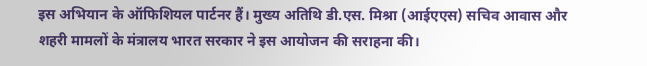इस अभियान के ऑफिशियल पार्टनर हैं। मुख्य अतिथि डी.एस. मिश्रा (आईएएस) सचिव आवास और शहरी मामलों के मंत्रालय भारत सरकार ने इस आयोजन की सराहना की।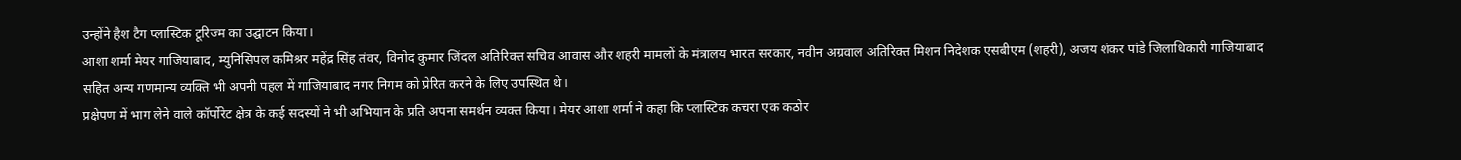उन्होंने हैश टैग प्लास्टिक टूरिज्म का उद्घाटन किया।
आशा शर्मा मेयर गाजियाबाद, म्युनिसिपल कमिश्रर महेंद्र सिंह तंवर, विनोद कुमार जिंदल अतिरिक्त सचिव आवास और शहरी मामलों के मंत्रालय भारत सरकार, नवीन अग्रवाल अतिरिक्त मिशन निदेशक एसबीएम (शहरी), अजय शंकर पांडे जिलाधिकारी गाजियाबाद सहित अन्य गणमान्य व्यक्ति भी अपनी पहल में गाजियाबाद नगर निगम को प्रेरित करने के लिए उपस्थित थे।
प्रक्षेपण में भाग लेने वाले कॉर्पोरेट क्षेत्र के कई सदस्यों ने भी अभियान के प्रति अपना समर्थन व्यक्त किया। मेयर आशा शर्मा ने कहा कि प्लास्टिक कचरा एक कठोर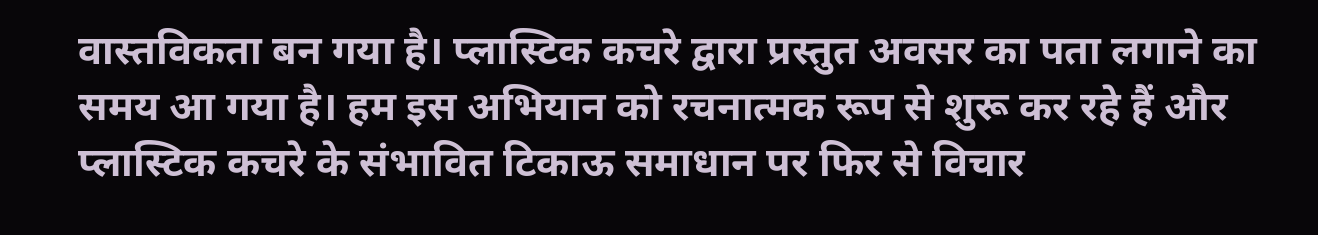वास्तविकता बन गया है। प्लास्टिक कचरे द्वारा प्रस्तुत अवसर का पता लगाने का समय आ गया है। हम इस अभियान को रचनात्मक रूप से शुरू कर रहे हैं और प्लास्टिक कचरे के संभावित टिकाऊ समाधान पर फिर से विचार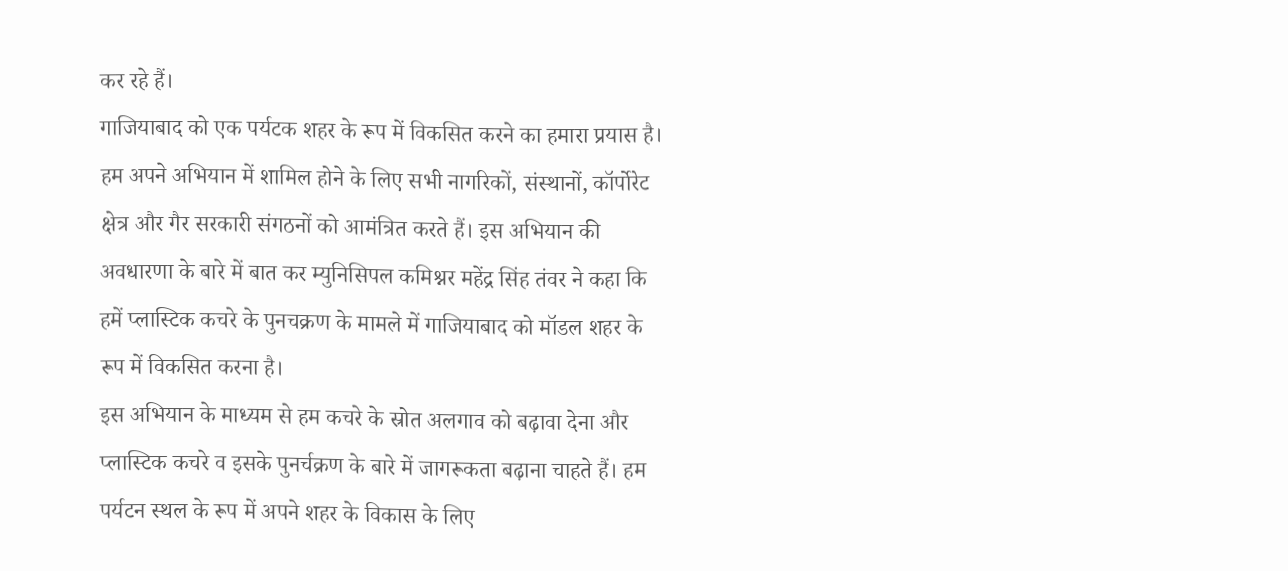कर रहे हैं।
गाजियाबाद को एक पर्यटक शहर के रूप में विकसित करने का हमारा प्रयास है। हम अपने अभियान में शामिल होने के लिए सभी नागरिकों, संस्थानों, कॉर्पोरेट क्षेत्र और गैर सरकारी संगठनों को आमंत्रित करते हैं। इस अभियान की अवधारणा के बारे में बात कर म्युनिसिपल कमिश्नर महेंद्र सिंह तंवर ने कहा कि हमें प्लास्टिक कचरे के पुनचक्रण के मामले में गाजियाबाद को मॉडल शहर के रूप में विकसित करना है।
इस अभियान के माध्यम से हम कचरे के स्रोत अलगाव को बढ़ावा देना और प्लास्टिक कचरे व इसके पुनर्चक्रण के बारे में जागरूकता बढ़ाना चाहते हैं। हम पर्यटन स्थल के रूप में अपने शहर के विकास के लिए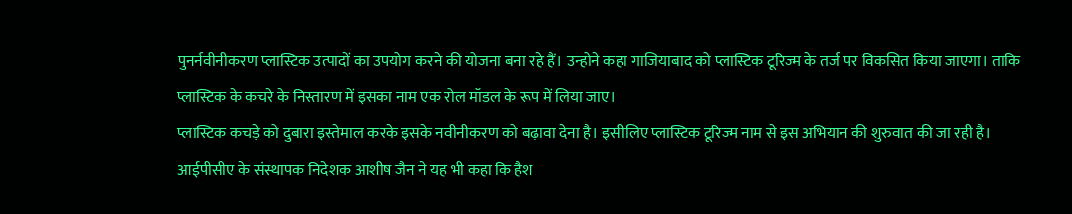पुनर्नवीनीकरण प्लास्टिक उत्पादों का उपयोग करने की योजना बना रहे हैं। उन्होने कहा गाजियाबाद को प्लास्टिक टूरिज्म के तर्ज पर विकसित किया जाएगा। ताकि प्लास्टिक के कचरे के निस्तारण में इसका नाम एक रोल मॉडल के रूप में लिया जाए।
प्लास्टिक कचड़े को दुबारा इस्तेमाल करके इसके नवीनीकरण को बढ़ावा देना है। इसीलिए प्लास्टिक टूरिज्म नाम से इस अभियान की शुरुवात की जा रही है। आईपीसीए के संस्थापक निदेशक आशीष जैन ने यह भी कहा कि हैश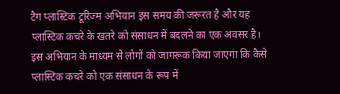टैग प्लास्टिक टूरिज्म अभियान इस समय की जरूरत है और यह प्लास्टिक कचरे के खतरे को संसाधन में बदलने का एक अवसर है।
इस अभियान के माध्यम से लोगों को जागरूक किया जाएगा कि कैसे प्लास्टिक कचरे को एक संसाधन के रूप में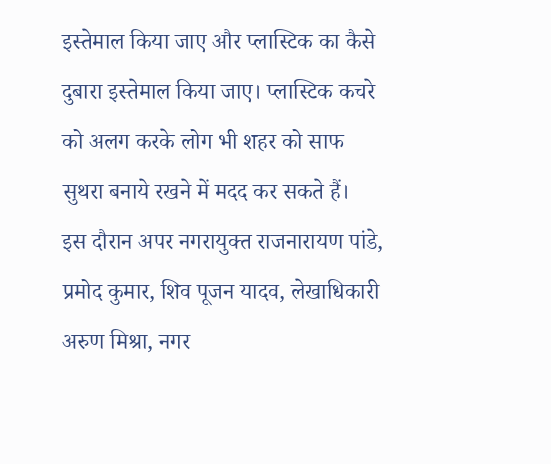इस्तेमाल किया जाए और प्लास्टिक का कैसे दुबारा इस्तेमाल किया जाए। प्लास्टिक कचरे को अलग करके लोग भी शहर को साफ सुथरा बनाये रखने में मदद कर सकते हैं।
इस दौरान अपर नगरायुक्त राजनारायण पांडे, प्रमोद कुमार, शिव पूजन यादव, लेखाधिकारी अरुण मिश्रा, नगर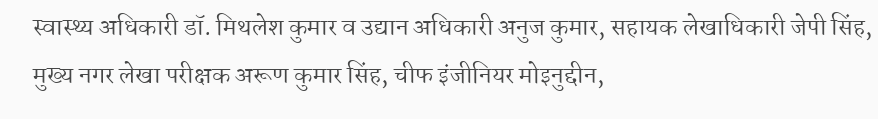स्वास्थ्य अधिकारी डॉ. मिथलेश कुमार व उद्यान अधिकारी अनुज कुमार, सहायक लेखाधिकारी जेपी सिंह, मुख्य नगर लेखा परीक्षक अरूण कुमार सिंह, चीफ इंजीनियर मोइनुद्दीन,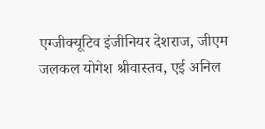एग्जीक्यूटिव इंजीनियर देशराज, जीएम जलकल योगेश श्रीवास्तव, एई अनिल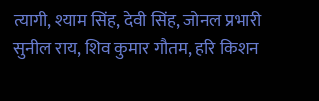त्यागी, श्याम सिंह, देवी सिंह, जोनल प्रभारी सुनील राय, शिव कुमार गौतम, हरि किशन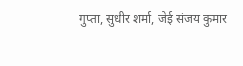गुप्ता, सुधीर शर्मा, जेई संजय कुमार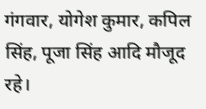गंगवार, योगेश कुमार, कपिल सिंह, पूजा सिंह आदि मौजूद रहे।